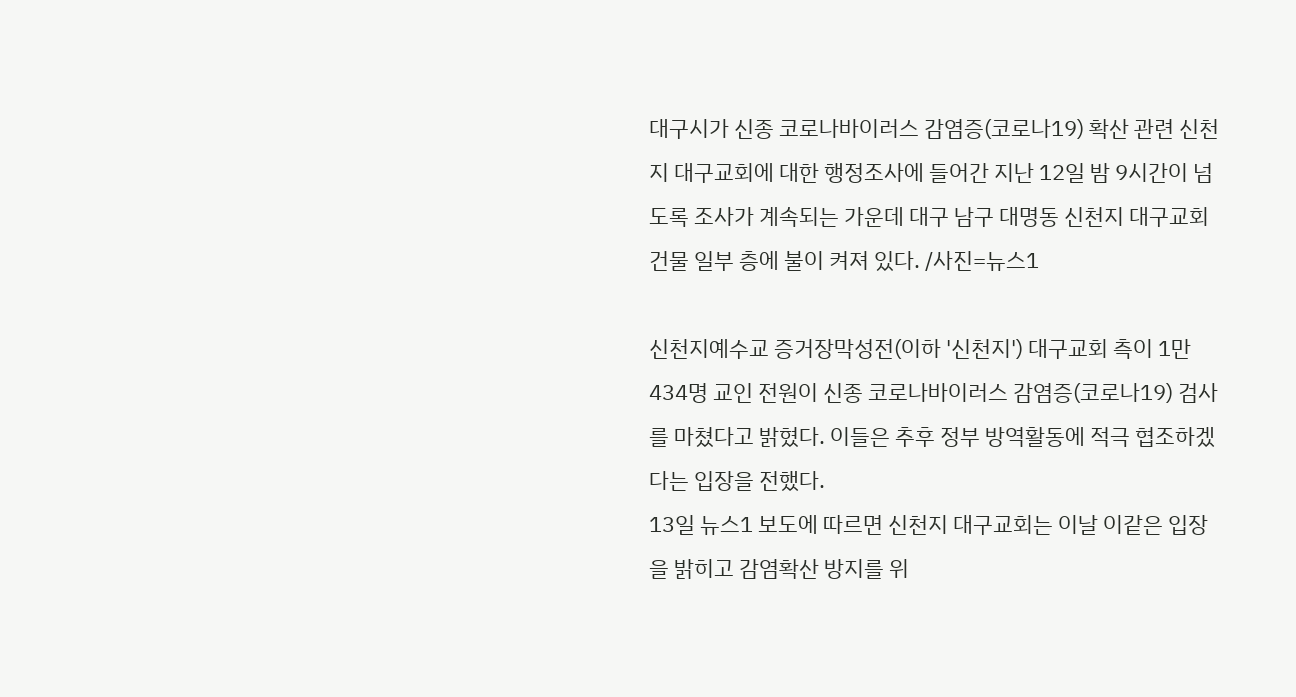대구시가 신종 코로나바이러스 감염증(코로나19) 확산 관련 신천지 대구교회에 대한 행정조사에 들어간 지난 12일 밤 9시간이 넘도록 조사가 계속되는 가운데 대구 남구 대명동 신천지 대구교회 건물 일부 층에 불이 켜져 있다. /사진=뉴스1

신천지예수교 증거장막성전(이하 '신천지') 대구교회 측이 1만434명 교인 전원이 신종 코로나바이러스 감염증(코로나19) 검사를 마쳤다고 밝혔다. 이들은 추후 정부 방역활동에 적극 협조하겠다는 입장을 전했다.
13일 뉴스1 보도에 따르면 신천지 대구교회는 이날 이같은 입장을 밝히고 감염확산 방지를 위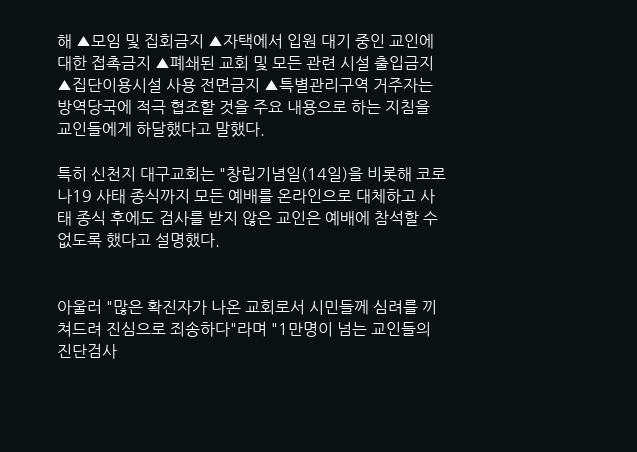해 ▲모임 및 집회금지 ▲자택에서 입원 대기 중인 교인에 대한 접촉금지 ▲폐쇄된 교회 및 모든 관련 시설 출입금지 ▲집단이용시설 사용 전면금지 ▲특별관리구역 거주자는 방역당국에 적극 협조할 것을 주요 내용으로 하는 지침을 교인들에게 하달했다고 말했다.

특히 신천지 대구교회는 "창립기념일(14일)을 비롯해 코로나19 사태 종식까지 모든 예배를 온라인으로 대체하고 사태 종식 후에도 검사를 받지 않은 교인은 예배에 참석할 수 없도록 했다고 설명했다.


아울러 "많은 확진자가 나온 교회로서 시민들께 심려를 끼쳐드려 진심으로 죄송하다"라며 "1만명이 넘는 교인들의 진단검사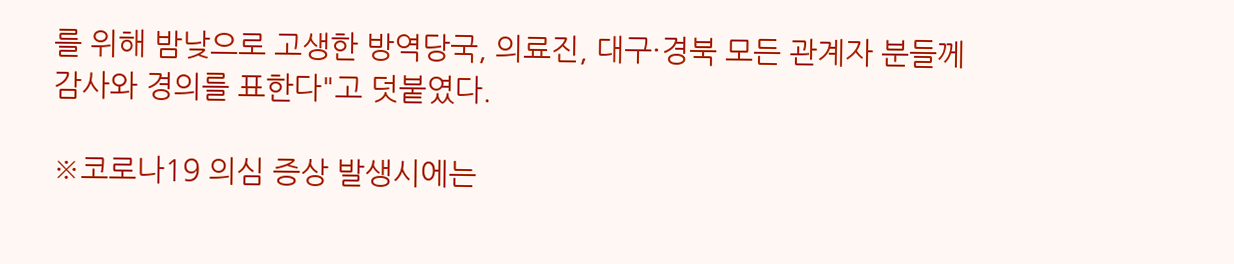를 위해 밤낮으로 고생한 방역당국, 의료진, 대구·경북 모든 관계자 분들께 감사와 경의를 표한다"고 덧붙였다.

※코로나19 의심 증상 발생시에는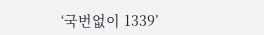‘국번없이 1339’